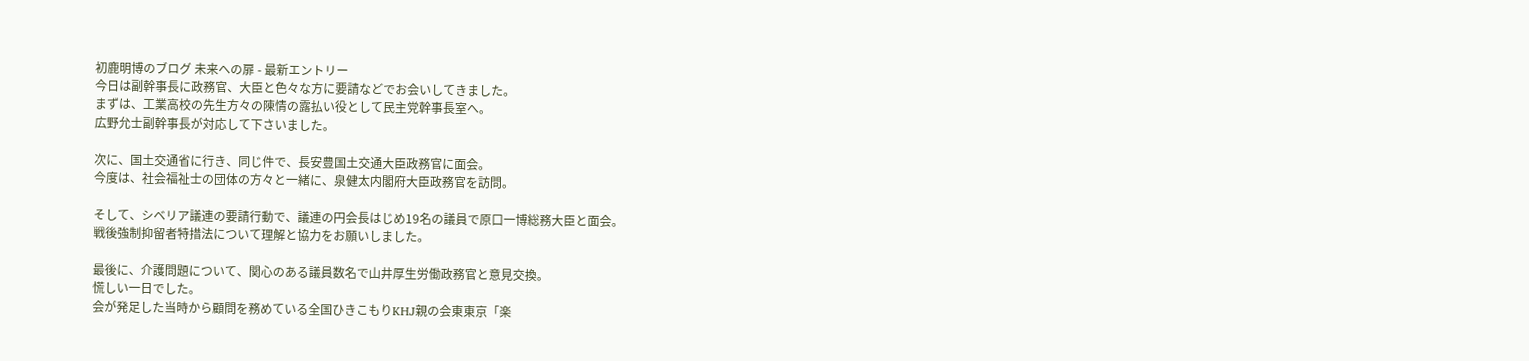初鹿明博のブログ 未来への扉 - 最新エントリー
今日は副幹事長に政務官、大臣と色々な方に要請などでお会いしてきました。
まずは、工業高校の先生方々の陳情の露払い役として民主党幹事長室へ。
広野允士副幹事長が対応して下さいました。

次に、国土交通省に行き、同じ件で、長安豊国土交通大臣政務官に面会。
今度は、社会福祉士の団体の方々と一緒に、泉健太内閣府大臣政務官を訪問。

そして、シベリア議連の要請行動で、議連の円会長はじめ19名の議員で原口一博総務大臣と面会。
戦後強制抑留者特措法について理解と協力をお願いしました。

最後に、介護問題について、関心のある議員数名で山井厚生労働政務官と意見交換。
慌しい一日でした。
会が発足した当時から顧問を務めている全国ひきこもりKHJ親の会東東京「楽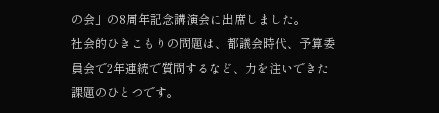の会」の8周年記念講演会に出席しました。
社会的ひきこもりの問題は、都議会時代、予算委員会で2年連続で質問するなど、力を注いできた課題のひとつです。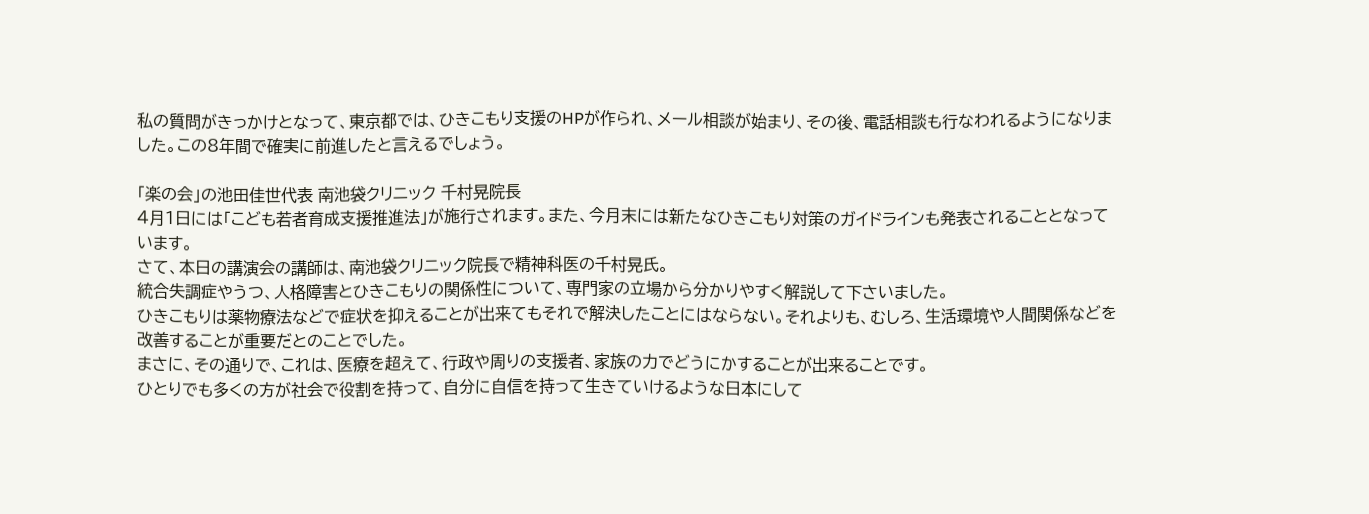私の質問がきっかけとなって、東京都では、ひきこもり支援のHPが作られ、メール相談が始まり、その後、電話相談も行なわれるようになりました。この8年間で確実に前進したと言えるでしょう。

「楽の会」の池田佳世代表 南池袋クリニック 千村晃院長
4月1日には「こども若者育成支援推進法」が施行されます。また、今月末には新たなひきこもり対策のガイドラインも発表されることとなっています。
さて、本日の講演会の講師は、南池袋クリニック院長で精神科医の千村晃氏。
統合失調症やうつ、人格障害とひきこもりの関係性について、専門家の立場から分かりやすく解説して下さいました。
ひきこもりは薬物療法などで症状を抑えることが出来てもそれで解決したことにはならない。それよりも、むしろ、生活環境や人間関係などを改善することが重要だとのことでした。
まさに、その通りで、これは、医療を超えて、行政や周りの支援者、家族の力でどうにかすることが出来ることです。
ひとりでも多くの方が社会で役割を持って、自分に自信を持って生きていけるような日本にして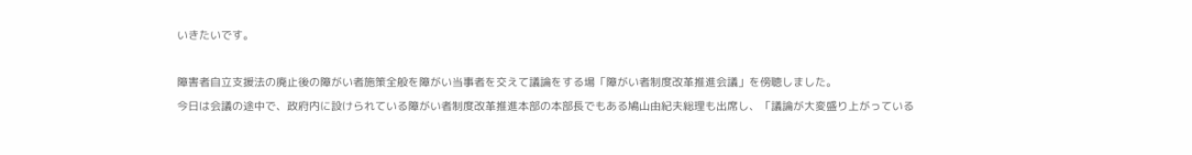いきたいです。

障害者自立支援法の廃止後の障がい者施策全般を障がい当事者を交えて議論をする場「障がい者制度改革推進会議」を傍聴しました。
今日は会議の途中で、政府内に設けられている障がい者制度改革推進本部の本部長でもある鳩山由紀夫総理も出席し、「議論が大変盛り上がっている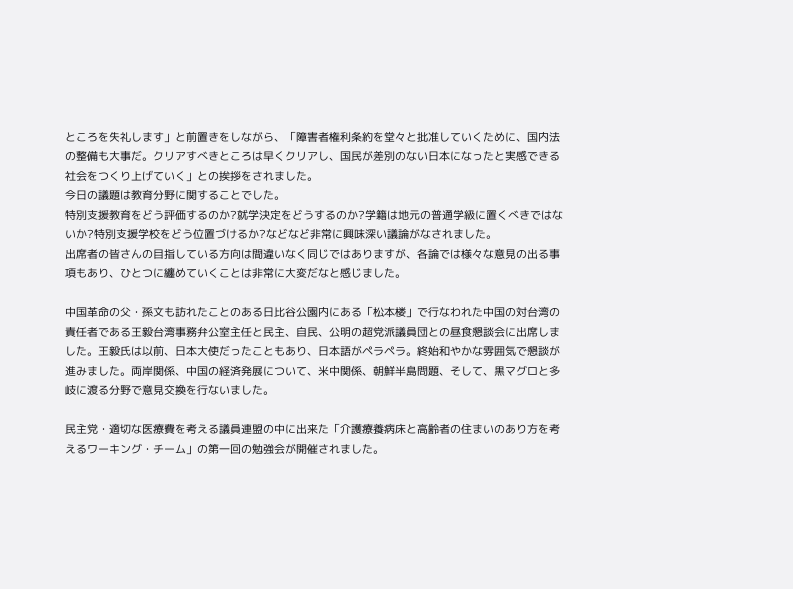ところを失礼します」と前置きをしながら、「障害者権利条約を堂々と批准していくために、国内法の整備も大事だ。クリアすべきところは早くクリアし、国民が差別のない日本になったと実感できる社会をつくり上げていく」との挨拶をされました。
今日の議題は教育分野に関することでした。
特別支援教育をどう評価するのか?就学決定をどうするのか?学籍は地元の普通学級に置くべきではないか?特別支援学校をどう位置づけるか?などなど非常に興味深い議論がなされました。
出席者の皆さんの目指している方向は間違いなく同じではありますが、各論では様々な意見の出る事項もあり、ひとつに纏めていくことは非常に大変だなと感じました。

中国革命の父・孫文も訪れたことのある日比谷公園内にある「松本楼」で行なわれた中国の対台湾の責任者である王毅台湾事務弁公室主任と民主、自民、公明の超党派議員団との昼食懇談会に出席しました。王毅氏は以前、日本大使だったこともあり、日本語がペラペラ。終始和やかな雰囲気で懇談が進みました。両岸関係、中国の経済発展について、米中関係、朝鮮半島問題、そして、黒マグロと多岐に渡る分野で意見交換を行ないました。

民主党・適切な医療費を考える議員連盟の中に出来た「介護療養病床と高齢者の住まいのあり方を考えるワーキング・チーム」の第一回の勉強会が開催されました。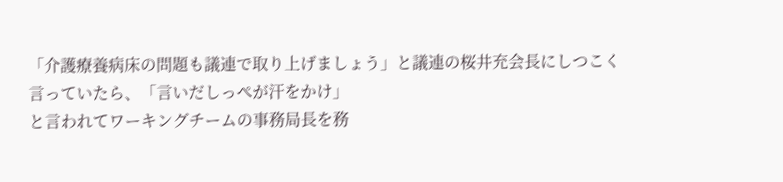「介護療養病床の問題も議連で取り上げましょう」と議連の桜井充会長にしつこく言っていたら、「言いだしっぺが汗をかけ」
と言われてワーキングチームの事務局長を務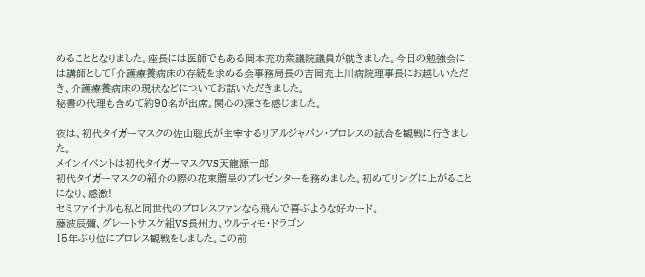めることとなりました。座長には医師でもある岡本充功衆議院議員が就きました。今日の勉強会には講師として「介護療養病床の存続を求める会事務局長の吉岡充上川病院理事長にお越しいただき、介護療養病床の現状などについてお話いただきました。
秘書の代理も含めて約90名が出席。関心の深さを感じました。

夜は、初代タイガーマスクの佐山聡氏が主宰するリアルジャパン・プロレスの試合を観戦に行きました。
メインイベントは初代タイガーマスクVS天龍源一郎
初代タイガーマスクの紹介の際の花束贈呈のプレゼンターを務めました。初めてリングに上がることになり、感激!
セミファイナルも私と同世代のプロレスファンなら飛んで喜ぶような好カード。
藤波辰彌、グレートサスケ組VS長州力、ウルティモ・ドラゴン
15年ぶり位にプロレス観戦をしました。この前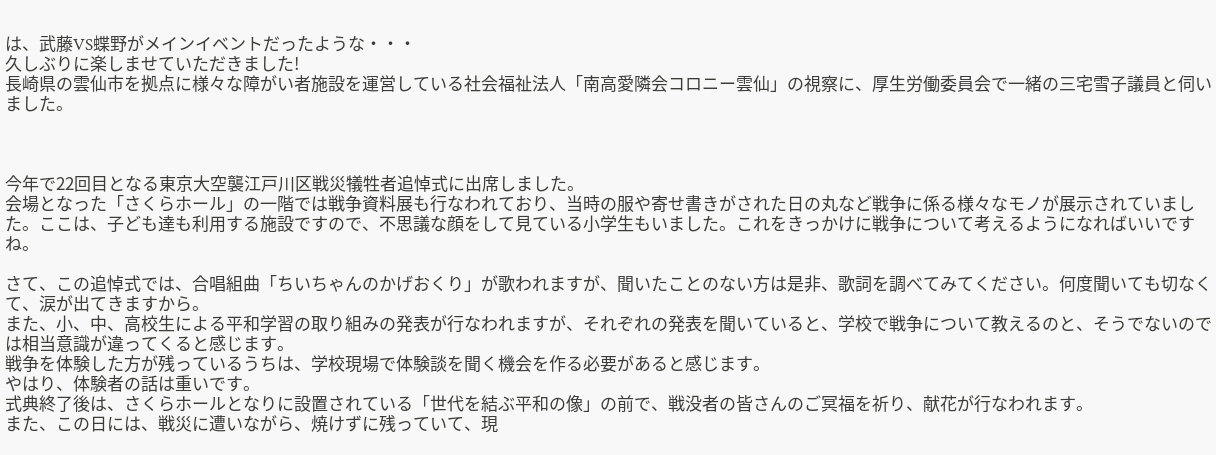は、武藤VS蝶野がメインイベントだったような・・・
久しぶりに楽しませていただきました!
長崎県の雲仙市を拠点に様々な障がい者施設を運営している社会福祉法人「南高愛隣会コロニー雲仙」の視察に、厚生労働委員会で一緒の三宅雪子議員と伺いました。



今年で22回目となる東京大空襲江戸川区戦災犠牲者追悼式に出席しました。
会場となった「さくらホール」の一階では戦争資料展も行なわれており、当時の服や寄せ書きがされた日の丸など戦争に係る様々なモノが展示されていました。ここは、子ども達も利用する施設ですので、不思議な顔をして見ている小学生もいました。これをきっかけに戦争について考えるようになればいいですね。

さて、この追悼式では、合唱組曲「ちいちゃんのかげおくり」が歌われますが、聞いたことのない方は是非、歌詞を調べてみてください。何度聞いても切なくて、涙が出てきますから。
また、小、中、高校生による平和学習の取り組みの発表が行なわれますが、それぞれの発表を聞いていると、学校で戦争について教えるのと、そうでないのでは相当意識が違ってくると感じます。
戦争を体験した方が残っているうちは、学校現場で体験談を聞く機会を作る必要があると感じます。
やはり、体験者の話は重いです。
式典終了後は、さくらホールとなりに設置されている「世代を結ぶ平和の像」の前で、戦没者の皆さんのご冥福を祈り、献花が行なわれます。
また、この日には、戦災に遭いながら、焼けずに残っていて、現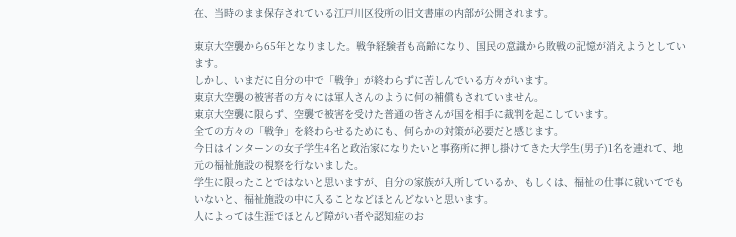在、当時のまま保存されている江戸川区役所の旧文書庫の内部が公開されます。

東京大空襲から65年となりました。戦争経験者も高齢になり、国民の意識から敗戦の記憶が消えようとしています。
しかし、いまだに自分の中で「戦争」が終わらずに苦しんでいる方々がいます。
東京大空襲の被害者の方々には軍人さんのように何の補償もされていません。
東京大空襲に限らず、空襲で被害を受けた普通の皆さんが国を相手に裁判を起こしています。
全ての方々の「戦争」を終わらせるためにも、何らかの対策が必要だと感じます。
今日はインターンの女子学生4名と政治家になりたいと事務所に押し掛けてきた大学生(男子)1名を連れて、地元の福祉施設の視察を行ないました。
学生に限ったことではないと思いますが、自分の家族が入所しているか、もしくは、福祉の仕事に就いてでもいないと、福祉施設の中に入ることなどほとんどないと思います。
人によっては生涯でほとんど障がい者や認知症のお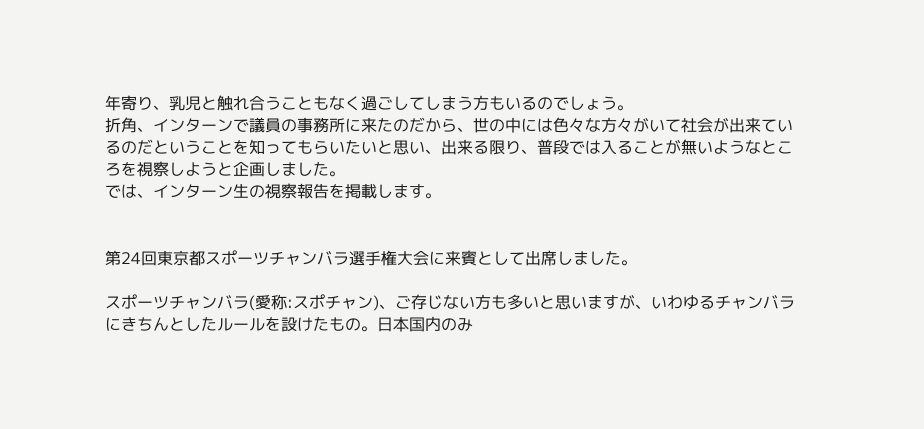年寄り、乳児と触れ合うこともなく過ごしてしまう方もいるのでしょう。
折角、インターンで議員の事務所に来たのだから、世の中には色々な方々がいて社会が出来ているのだということを知ってもらいたいと思い、出来る限り、普段では入ることが無いようなところを視察しようと企画しました。
では、インターン生の視察報告を掲載します。


第24回東京都スポーツチャンバラ選手権大会に来賓として出席しました。

スポーツチャンバラ(愛称:スポチャン)、ご存じない方も多いと思いますが、いわゆるチャンバラにきちんとしたルールを設けたもの。日本国内のみ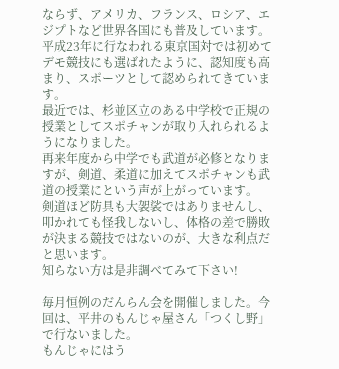ならず、アメリカ、フランス、ロシア、エジプトなど世界各国にも普及しています。
平成23年に行なわれる東京国対では初めてデモ競技にも選ばれたように、認知度も高まり、スポーツとして認められてきています。
最近では、杉並区立のある中学校で正規の授業としてスポチャンが取り入れられるようになりました。
再来年度から中学でも武道が必修となりますが、剣道、柔道に加えてスポチャンも武道の授業にという声が上がっています。
剣道ほど防具も大袈裟ではありませんし、叩かれても怪我しないし、体格の差で勝敗が決まる競技ではないのが、大きな利点だと思います。
知らない方は是非調べてみて下さい!

毎月恒例のだんらん会を開催しました。今回は、平井のもんじゃ屋さん「つくし野」で行ないました。
もんじゃにはう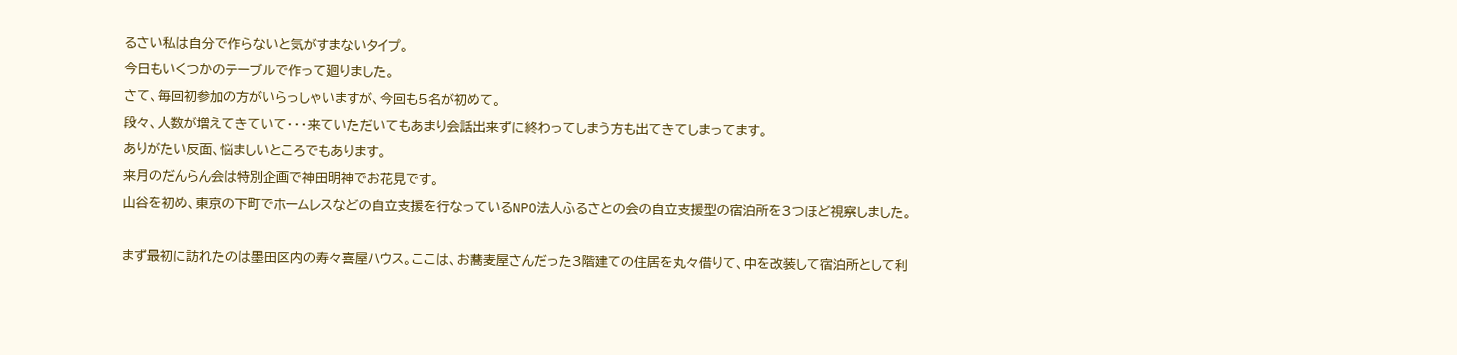るさい私は自分で作らないと気がすまないタイプ。
今日もいくつかのテーブルで作って廻りました。
さて、毎回初参加の方がいらっしゃいますが、今回も5名が初めて。
段々、人数が増えてきていて・・・来ていただいてもあまり会話出来ずに終わってしまう方も出てきてしまってます。
ありがたい反面、悩ましいところでもあります。
来月のだんらん会は特別企画で神田明神でお花見です。
山谷を初め、東京の下町でホームレスなどの自立支援を行なっているNPO法人ふるさとの会の自立支援型の宿泊所を3つほど視察しました。

まず最初に訪れたのは墨田区内の寿々喜屋ハウス。ここは、お蕎麦屋さんだった3階建ての住居を丸々借りて、中を改装して宿泊所として利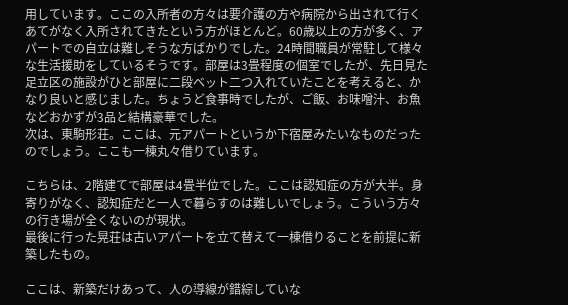用しています。ここの入所者の方々は要介護の方や病院から出されて行くあてがなく入所されてきたという方がほとんど。60歳以上の方が多く、アパートでの自立は難しそうな方ばかりでした。24時間職員が常駐して様々な生活援助をしているそうです。部屋は3畳程度の個室でしたが、先日見た足立区の施設がひと部屋に二段ベット二つ入れていたことを考えると、かなり良いと感じました。ちょうど食事時でしたが、ご飯、お味噌汁、お魚などおかずが3品と結構豪華でした。
次は、東駒形荘。ここは、元アパートというか下宿屋みたいなものだったのでしょう。ここも一棟丸々借りています。

こちらは、2階建てで部屋は4畳半位でした。ここは認知症の方が大半。身寄りがなく、認知症だと一人で暮らすのは難しいでしょう。こういう方々の行き場が全くないのが現状。
最後に行った晃荘は古いアパートを立て替えて一棟借りることを前提に新築したもの。

ここは、新築だけあって、人の導線が錯綜していな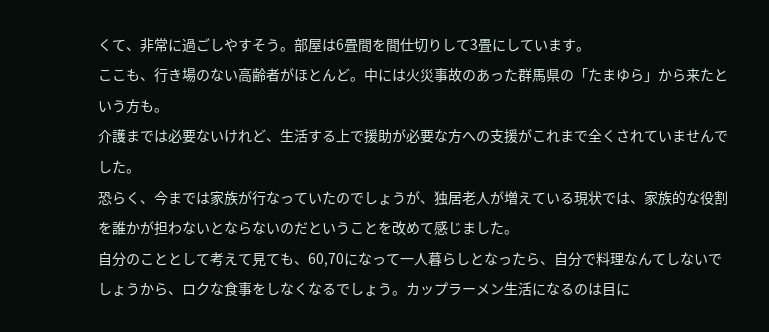くて、非常に過ごしやすそう。部屋は6畳間を間仕切りして3畳にしています。
ここも、行き場のない高齢者がほとんど。中には火災事故のあった群馬県の「たまゆら」から来たという方も。
介護までは必要ないけれど、生活する上で援助が必要な方への支援がこれまで全くされていませんでした。
恐らく、今までは家族が行なっていたのでしょうが、独居老人が増えている現状では、家族的な役割を誰かが担わないとならないのだということを改めて感じました。
自分のこととして考えて見ても、60,70になって一人暮らしとなったら、自分で料理なんてしないでしょうから、ロクな食事をしなくなるでしょう。カップラーメン生活になるのは目に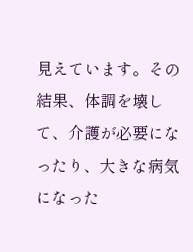見えています。その結果、体調を壊して、介護が必要になったり、大きな病気になった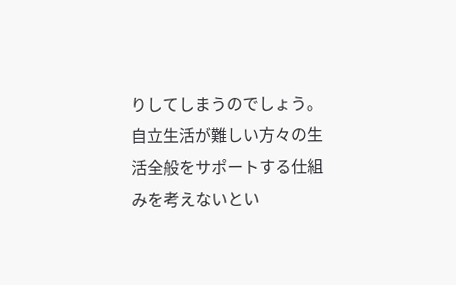りしてしまうのでしょう。
自立生活が難しい方々の生活全般をサポートする仕組みを考えないとい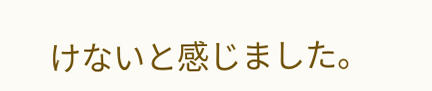けないと感じました。